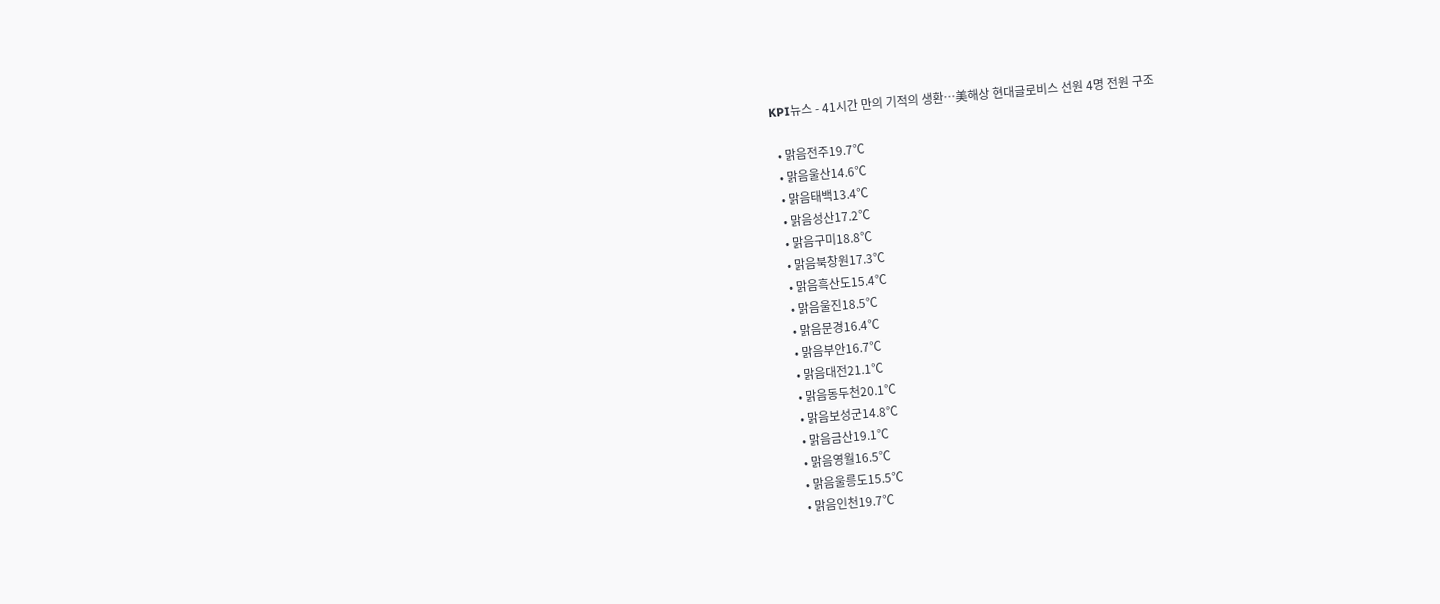KPI뉴스 - 41시간 만의 기적의 생환…美해상 현대글로비스 선원 4명 전원 구조

  • 맑음전주19.7℃
  • 맑음울산14.6℃
  • 맑음태백13.4℃
  • 맑음성산17.2℃
  • 맑음구미18.8℃
  • 맑음북창원17.3℃
  • 맑음흑산도15.4℃
  • 맑음울진18.5℃
  • 맑음문경16.4℃
  • 맑음부안16.7℃
  • 맑음대전21.1℃
  • 맑음동두천20.1℃
  • 맑음보성군14.8℃
  • 맑음금산19.1℃
  • 맑음영월16.5℃
  • 맑음울릉도15.5℃
  • 맑음인천19.7℃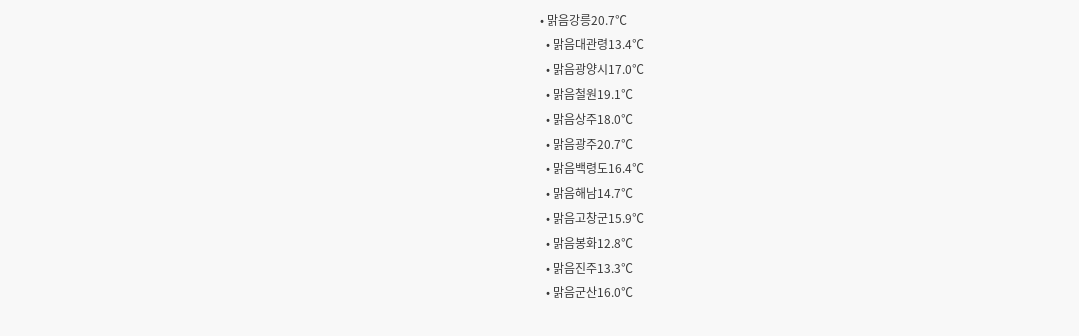• 맑음강릉20.7℃
  • 맑음대관령13.4℃
  • 맑음광양시17.0℃
  • 맑음철원19.1℃
  • 맑음상주18.0℃
  • 맑음광주20.7℃
  • 맑음백령도16.4℃
  • 맑음해남14.7℃
  • 맑음고창군15.9℃
  • 맑음봉화12.8℃
  • 맑음진주13.3℃
  • 맑음군산16.0℃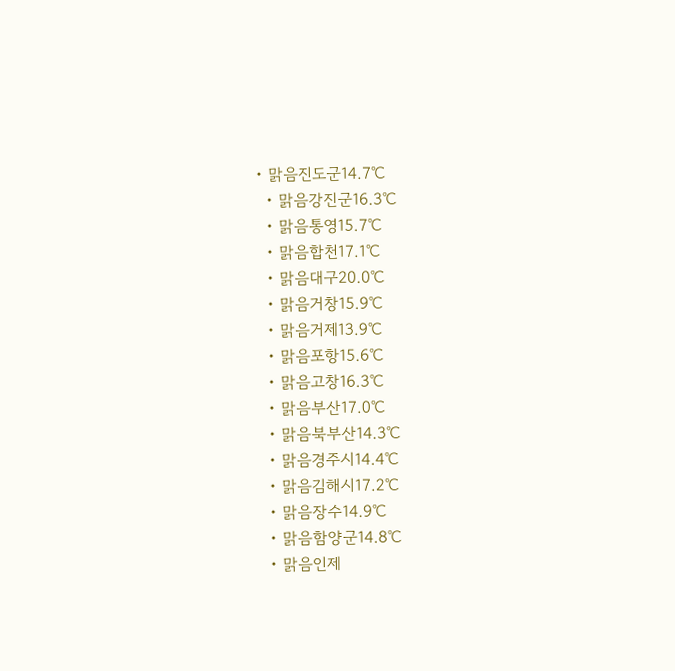• 맑음진도군14.7℃
  • 맑음강진군16.3℃
  • 맑음통영15.7℃
  • 맑음합천17.1℃
  • 맑음대구20.0℃
  • 맑음거창15.9℃
  • 맑음거제13.9℃
  • 맑음포항15.6℃
  • 맑음고창16.3℃
  • 맑음부산17.0℃
  • 맑음북부산14.3℃
  • 맑음경주시14.4℃
  • 맑음김해시17.2℃
  • 맑음장수14.9℃
  • 맑음함양군14.8℃
  • 맑음인제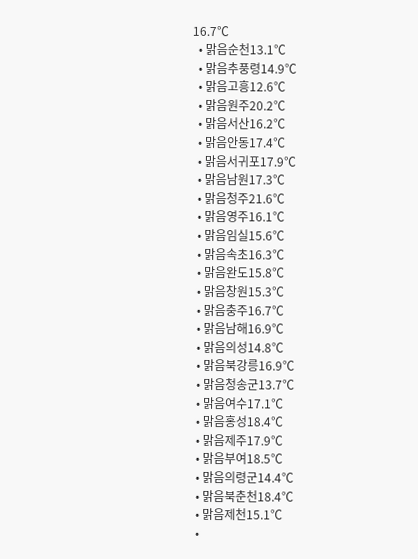16.7℃
  • 맑음순천13.1℃
  • 맑음추풍령14.9℃
  • 맑음고흥12.6℃
  • 맑음원주20.2℃
  • 맑음서산16.2℃
  • 맑음안동17.4℃
  • 맑음서귀포17.9℃
  • 맑음남원17.3℃
  • 맑음청주21.6℃
  • 맑음영주16.1℃
  • 맑음임실15.6℃
  • 맑음속초16.3℃
  • 맑음완도15.8℃
  • 맑음창원15.3℃
  • 맑음충주16.7℃
  • 맑음남해16.9℃
  • 맑음의성14.8℃
  • 맑음북강릉16.9℃
  • 맑음청송군13.7℃
  • 맑음여수17.1℃
  • 맑음홍성18.4℃
  • 맑음제주17.9℃
  • 맑음부여18.5℃
  • 맑음의령군14.4℃
  • 맑음북춘천18.4℃
  • 맑음제천15.1℃
  •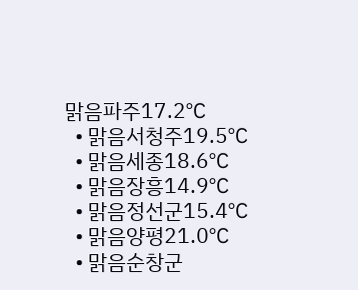맑음파주17.2℃
  • 맑음서청주19.5℃
  • 맑음세종18.6℃
  • 맑음장흥14.9℃
  • 맑음정선군15.4℃
  • 맑음양평21.0℃
  • 맑음순창군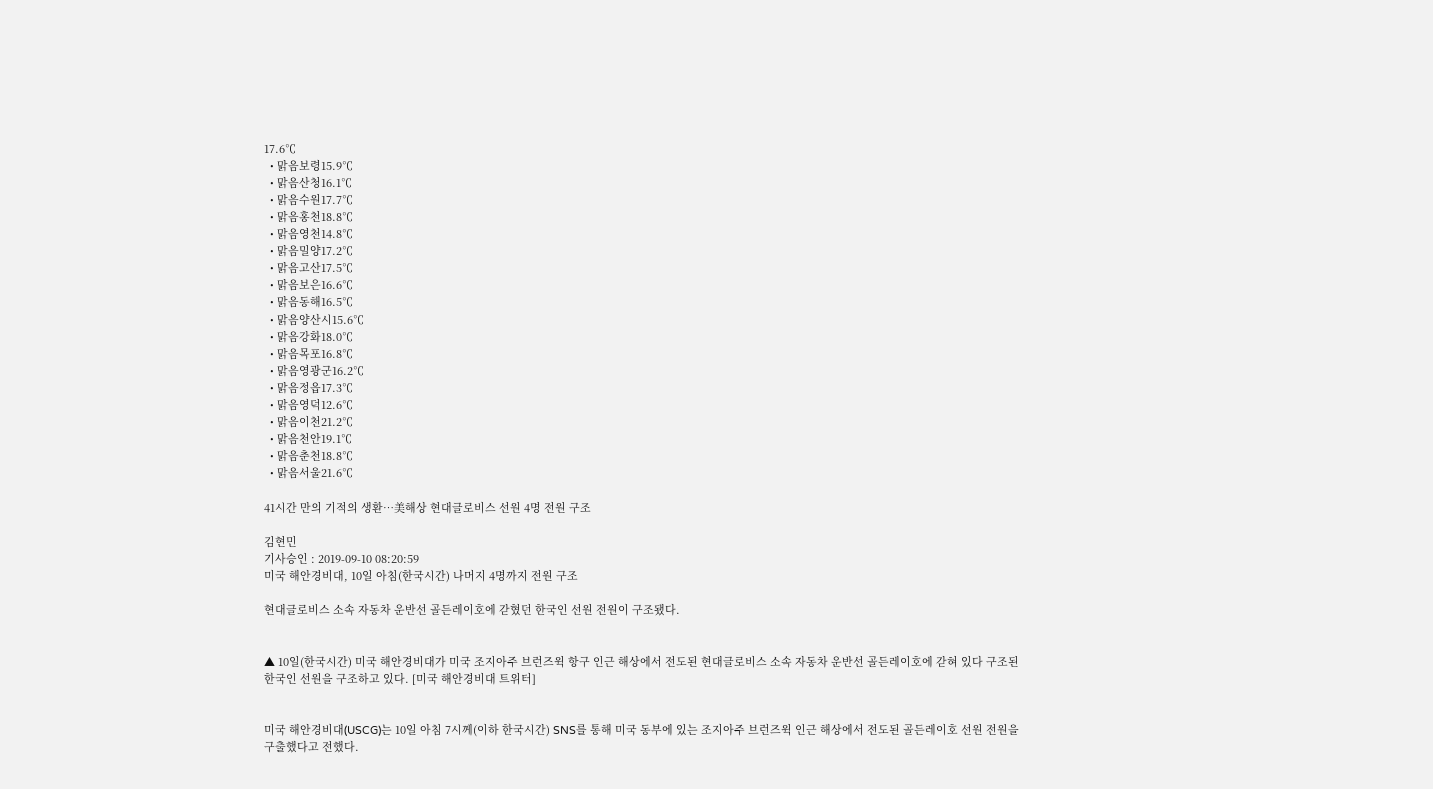17.6℃
  • 맑음보령15.9℃
  • 맑음산청16.1℃
  • 맑음수원17.7℃
  • 맑음홍천18.8℃
  • 맑음영천14.8℃
  • 맑음밀양17.2℃
  • 맑음고산17.5℃
  • 맑음보은16.6℃
  • 맑음동해16.5℃
  • 맑음양산시15.6℃
  • 맑음강화18.0℃
  • 맑음목포16.8℃
  • 맑음영광군16.2℃
  • 맑음정읍17.3℃
  • 맑음영덕12.6℃
  • 맑음이천21.2℃
  • 맑음천안19.1℃
  • 맑음춘천18.8℃
  • 맑음서울21.6℃

41시간 만의 기적의 생환…美해상 현대글로비스 선원 4명 전원 구조

김현민
기사승인 : 2019-09-10 08:20:59
미국 해안경비대, 10일 아침(한국시간) 나머지 4명까지 전원 구조

현대글로비스 소속 자동차 운반선 골든레이호에 갇혔던 한국인 선원 전원이 구조됐다.


▲ 10일(한국시간) 미국 해안경비대가 미국 조지아주 브런즈윅 항구 인근 해상에서 전도된 현대글로비스 소속 자동차 운반선 골든레이호에 갇혀 있다 구조된 한국인 선원을 구조하고 있다. [미국 해안경비대 트위터]


미국 해안경비대(USCG)는 10일 아침 7시께(이하 한국시간) SNS를 통해 미국 동부에 있는 조지아주 브런즈윅 인근 해상에서 전도된 골든레이호 선원 전원을 구출했다고 전했다.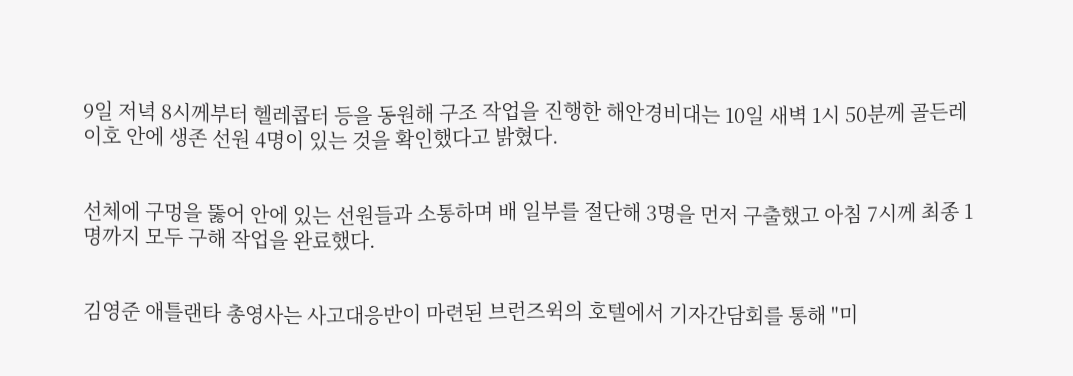9일 저녁 8시께부터 헬레콥터 등을 동원해 구조 작업을 진행한 해안경비대는 10일 새벽 1시 50분께 골든레이호 안에 생존 선원 4명이 있는 것을 확인했다고 밝혔다.


선체에 구멍을 뚫어 안에 있는 선원들과 소통하며 배 일부를 절단해 3명을 먼저 구출했고 아침 7시께 최종 1명까지 모두 구해 작업을 완료했다.


김영준 애틀랜타 총영사는 사고대응반이 마련된 브런즈윅의 호텔에서 기자간담회를 통해 "미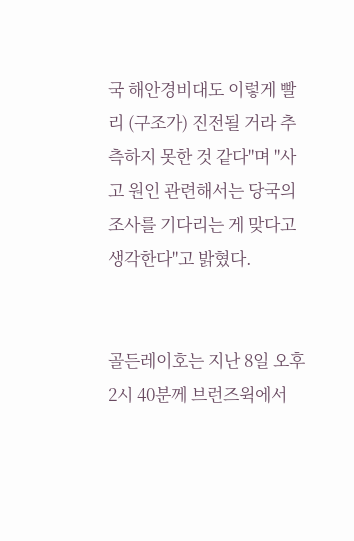국 해안경비대도 이렇게 빨리 (구조가) 진전될 거라 추측하지 못한 것 같다"며 "사고 원인 관련해서는 당국의 조사를 기다리는 게 맞다고 생각한다"고 밝혔다.


골든레이호는 지난 8일 오후 2시 40분께 브런즈윅에서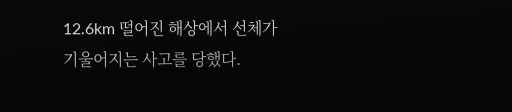12.6km 떨어진 해상에서 선체가 기울어지는 사고를 당했다.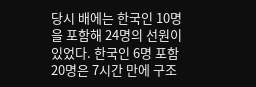당시 배에는 한국인 10명을 포함해 24명의 선원이 있었다. 한국인 6명 포함 20명은 7시간 만에 구조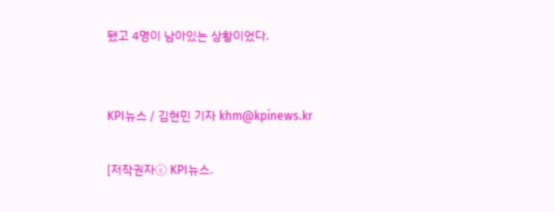됐고 4명이 남아있는 상황이었다.


KPI뉴스 / 김현민 기자 khm@kpinews.kr

[저작권자ⓒ KPI뉴스.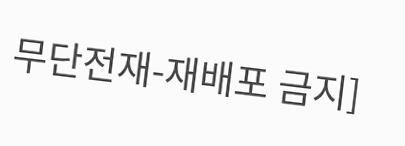무단전재-재배포 금지]